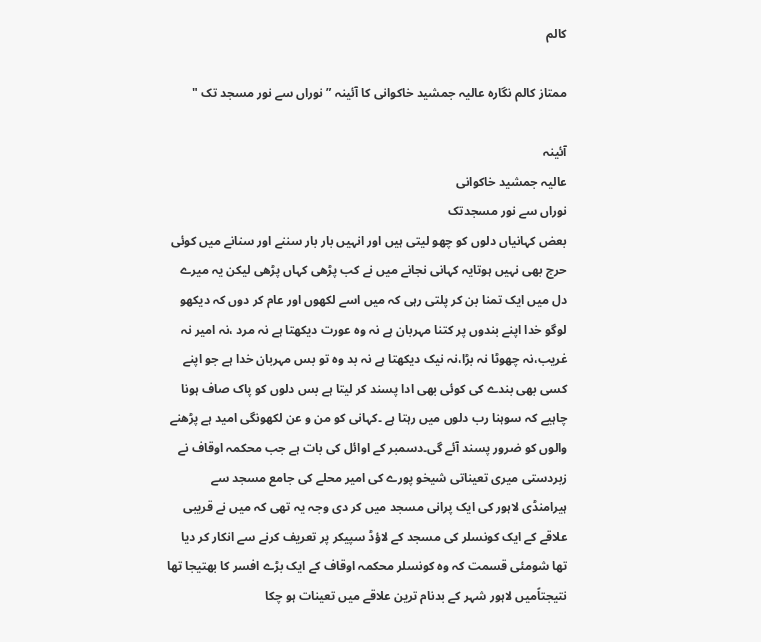کالم

ممتاز کالم نگارہ عالیہ جمشید خاکوانی کا آئینہ ” نوراں سے نور مسجد تک "

آئینہ
عالیہ جمشید خاکوانی
نوراں سے نور مسجدتک
بعض کہانیاں دلوں کو چھو لیتی ہیں اور انہیں بار بار سننے اور سنانے میں کوئی حرج بھی نہیں ہوتایہ کہانی نجانے میں نے کب پڑھی کہاں پڑھی لیکن یہ میرے دل میں ایک تمنا بن کر پلتی رہی کہ میں اسے لکھوں اور عام کر دوں کہ دیکھو لوگو خدا اپنے بندوں پر کتنا مہربان ہے نہ وہ عورت دیکھتا ہے نہ مرد ،نہ امیر نہ غریب،نہ چھوٹا نہ بڑا،نہ نیک دیکھتا ہے نہ بد وہ تو بس مہربان خدا ہے جو اپنے کسی بھی بندے کی کوئی بھی ادا پسند کر لیتا ہے بس دلوں کو پاک صاف ہونا چاہیے کہ سوہنا رب دلوں میں رہتا ہے ۔کہانی کو من و عن لکھونگی امید ہے پڑھنے والوں کو ضرور پسند آئے گی۔دسمبر کے اوائل کی بات ہے جب محکمہ اوقاف نے زبردستی میری تعیناتی شیخو پورے کی امیر محلے کی جامع مسجد سے ہیرامنڈی لاہور کی ایک پرانی مسجد میں کر دی وجہ یہ تھی کہ میں نے قریبی علاقے کے ایک کونسلر کی مسجد کے لاؤڈ سپیکر پر تعریف کرنے سے انکار کر دیا تھا شومئی قسمت کہ وہ کونسلر محکمہ اوقاف کے ایک بڑے افسر کا بھتیجا تھا نتیجتاًمیں لاہور شہر کے بدنام ترین علاقے میں تعینات ہو چکا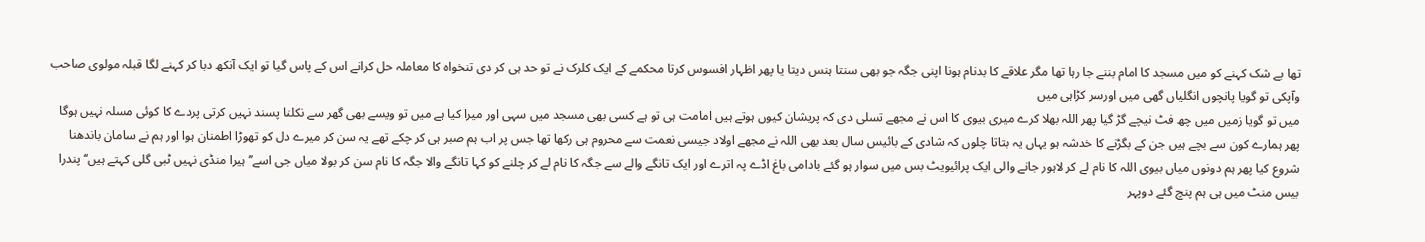تھا بے شک کہنے کو میں مسجد کا امام بننے جا رہا تھا مگر علاقے کا بدنام ہونا اپنی جگہ جو بھی سنتا ہنس دیتا یا پھر اظہار افسوس کرتا محکمے کے ایک کلرک نے تو حد ہی کر دی تنخواہ کا معاملہ حل کرانے اس کے پاس گیا تو ایک آنکھ دبا کر کہنے لگا قبلہ مولوی صاحب وآپکی تو گویا پانچوں انگلیاں گھی میں اورسر کڑاہی میں
میں تو گویا زمیں میں چھ فٹ نیچے گڑ گیا پھر اللہ بھلا کرے میری بیوی کا اس نے مجھے تسلی دی کہ پریشان کیوں ہوتے ہیں امامت ہی تو ہے کسی بھی مسجد میں سہی اور میرا کیا ہے میں تو ویسے بھی گھر سے نکلنا پسند نہیں کرتی پردے کا کوئی مسلہ نہیں ہوگا پھر ہمارے کون سے بچے ہیں جن کے بگڑنے کا خدشہ ہو یہاں یہ بتاتا چلوں کہ شادی کے بائیس سال بعد بھی اللہ نے مجھے اولاد جیسی نعمت سے محروم ہی رکھا تھا جس پر اب ہم صبر ہی کر چکے تھے یہ سن کر میرے دل کو تھوڑا اطمنان ہوا اور ہم نے سامان باندھنا شروع کیا پھر ہم دونوں میاں بیوی اللہ کا نام لے کر لاہور جانے والی ایک پرائیویٹ بس میں سوار ہو گئے بادامی باغ اڈے پہ اترے اور ایک تانگے والے سے جگہ کا نام لے کر چلنے کو کہا تانگے والا جگہ کا نام سن کر بولا میاں جی اسے’’ ہیرا منڈی نہیں ٹبی گلی کہتے ہیں‘‘ پندرا بیس منٹ میں ہی ہم پنچ گئے دوپہر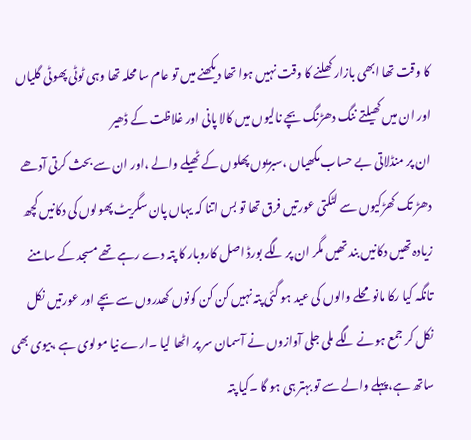کا وقت تھا ابھی بازار کھلنے کا وقت نہیں ہوا تھا دیکھنے میں تو عام سا محلہ تھا وہی ٹوٹی پھوٹی گلیاں اور ان میں کھیلتے ننگ دھڑنگ بچے نالیوں میں کالا پانی اور غلاظت کے ڈھیر
ان پر منڈلاتی بے حساب مکھیاں ،سبزیوں پھلوں کے ٹھیلے والے ،اور ان سے بحث کرتی آدھے دھڑ تک کھڑکیوں سے لٹکتی عورتیں فرق تھا تو بس اتنا کہ یہاں پان سگریٹ پھولوں کی دکانیں کچھ زیادہ تھیں دکانیں بند تھیں مگر ان پر لگے بورڈ اصل کاروبار کا پتہ دے رہے تھے مسجد کے سامنے تانگہ کیا رکا مانو محلے والوں کی عید ہو گئی پتہ نہیں کن کن کونوں کھدروں سے بچے اور عورتیں نکل نکل کر جمع ہونے لگے ملی جلی آوازوں نے آسمان سر پر اٹھا لیا ۔ارے نیا مولوی ہے ،بیوی بھی ساتھ ہے،پہلے والے سے تو بہتر ہی ہو گا ۔کیا پتہ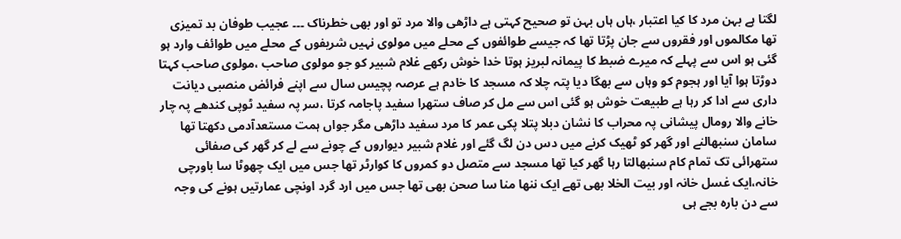لگتا ہے بہن مرد کا کیا اعتبار ،ہاں ہاں بہن تو صحیح کہتی ہے داڑھی والا مرد تو اور بھی خطرناک ۔۔۔ عجیب طوفان بد تمیزی تھا مکالموں اور فقروں سے جان پڑتا تھا کہ جیسے طوائفوں کے محلے میں مولوی نہیں شریفوں کے محلے میں طوائف وارد ہو گئی ہو اس سے پہلے کہ میرے ضبط کا پیمانہ لبریز ہوتا خدا خوش رکھے غلام شبیر کو جو مولوی صاحب ،مولوی صاحب کہتا دوڑتا ہوا آیا اور ہجوم کو وہاں سے بھگا دیا پتہ چلا کہ مسجد کا خادم ہے عرصہ پچیس سال سے اپنے فرائض منصبی دیانت داری سے ادا کر رہا ہے طبیعت خوش ہو گئی اس سے مل کر صاف ستھرا سفید پاجامہ کرتا ،سر پہ سفید ٹوپی کندھے پہ چار خانے والا رومال پیشانی پہ محراب کا نشان دبلا پتلا پکی عمر کا مرد سفید داڑھی مگر جواں ہمت مستعدآدمی دکھتا تھا سامان سنبھالنے اور گھر کو ٹھیک کرنے میں دس دن لگ گئے اور غلام شبیر دیواروں کے چونے سے لے کر گھر کی صفائی ستھرائی تک تمام کام سنبھالتا رہا گھر کیا تھا مسجد سے متصل دو کمروں کا کوارٹر تھا جس میں ایک چھوٹا سا باورچی خانہ،ایک غسل خانہ اور بیت الخلا بھی تھے ایک ننھا منا سا صحن بھی تھا جس میں ارد گرد اونچی عمارتیں ہونے کی وجہ سے دن بارہ بجے ہی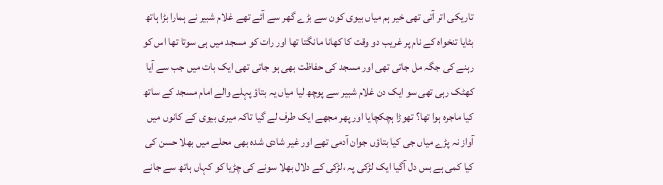تاریکی اتر آتی تھی خیر ہم میاں بیوی کون سے بڑے گھر سے آئے تھے غلام شبیر نے ہمارا بڑا ہاتھ بٹایا تنخواہ کے نام پر غریب دو وقت کا کھانا مانگتا تھا اور رات کو مسجد میں ہی سوتا تھا اس کو رہنے کی جگہ مل جاتی تھی اور مسجد کی حفاظت بھی ہو جاتی تھی ایک بات میں جب سے آیا کھٹک رہی تھی سو ایک دن غلام شبیر سے پوچھ لیا میاں یہ بتاؤ پہلے والے امام مسجد کے ساتھ کیا ماجرہ ہوا تھا؟ تھوڑا ہچکچایا اور پھر مجھے ایک طرف لے گیا تاکہ میری بیوی کے کانوں میں آواز نہ پڑے میاں جی کیا بتاؤں جوان آدمی تھے اور غیر شادی شدہ بھی محلے میں بھلا حسن کی کیا کمی ہے بس دل آگیا ایک لڑکی پہ ،لڑکی کے دلال بھلا سونے کی چڑیا کو کہاں ہاتھ سے جانے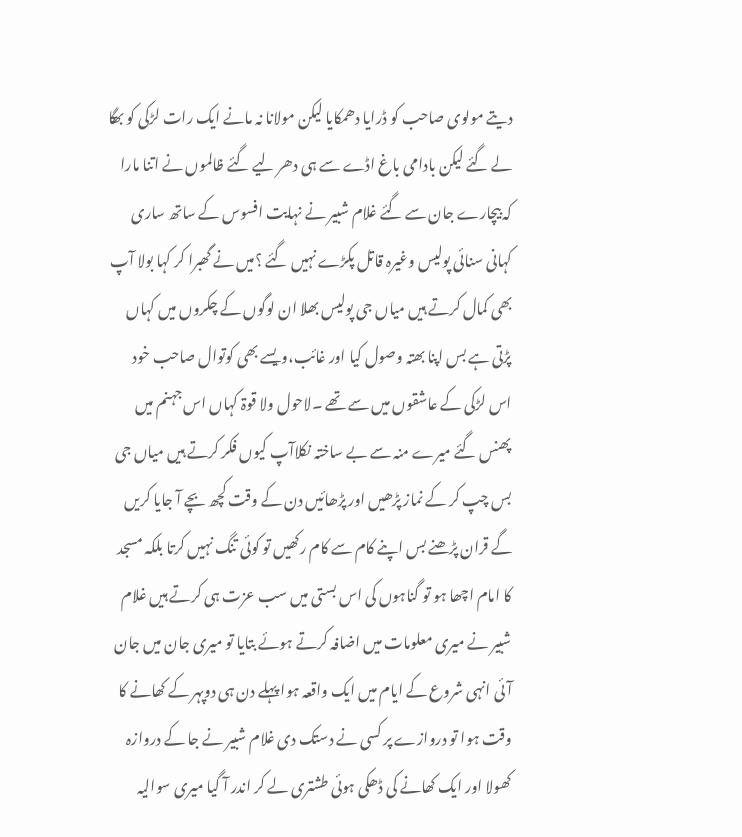دیتے مولوی صاحب کو ڈرایا دھمکایا لیکن مولانا نہ مانے ایک رات لڑکی کو بھگا لے گئے لیکن بادامی باغ اڈے سے ہی دھر لیے گئے ظالموں نے اتنا مارا کہ بیچارے جان سے گئے غلام شبیر نے نہایت افسوس کے ساتھ ساری کہانی سنائی پولیس وغیرہ قاتل پکڑے نہیں گئے ؟میں نے گھبرا کر کہا بولا آپ بھی کمال کرتے ہیں میاں جی پولیس بھلا ان لوگوں کے چکروں میں کہاں پڑتی ہے بس اپنا بھتہ وصول کیا اور غائب،ویسے بھی کوتوال صاحب خود اس لڑکی کے عاشقوں میں سے تھے ۔لاحول ولا قوۃ کہاں اس جہنم میں پھنس گئے میرے منہ سے بے ساختہ نکلاآپ کیوں فکر کرتے ہیں میاں جی بس چپ کر کے نماز پڑھیں اور پڑھائیں دن کے وقت کچھ بچے آ جایا کریں گے قران پڑھنے بس اپنے کام سے کام رکھیں تو کوئی تنگ نہیں کرتا بلکہ مسجد کا امام اچھا ہو تو گناہوں کی اس بستی میں سب عزت ہی کرتے ہیں غلام شبیر نے میری معلومات میں اضافہ کرتے ہوئے بتایا تو میری جان میں جان آئی انہی شروع کے ایام میں ایک واقعہ ہوا پہلے دن ہی دوپہر کے کھانے کا وقت ہوا تو دروازے پر کسی نے دستک دی غلام شبیر نے جا کے دروازہ کھولا اور ایک کھانے کی ڈھکی ہوئی طشتری لے کر اندر آ گیا میری سوالیہ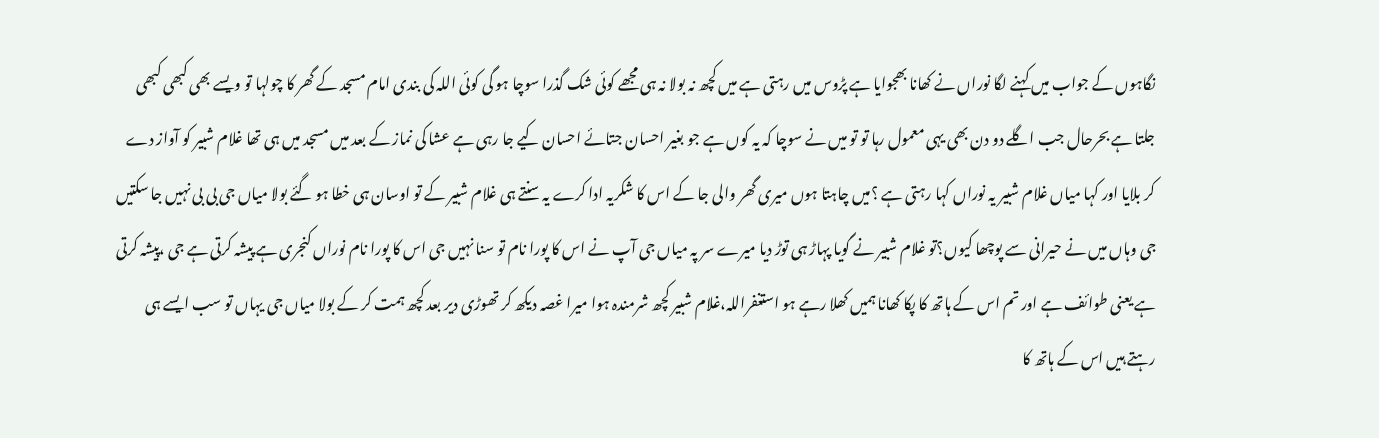نگاہوں کے جواب میں کہنے لگا نوراں نے کھانا بھجوایا ہے پڑوس میں رہتی ہے میں کچھ نہ بولا نہ ہی مجھے کوئی شک گذرا سوچا ہو گی کوئی اللہ کی بندی امام مسجد کے گھر کا چولہا تو ویسے بھی کبھی کبھی جلتا ہے بحرحال جب اگلے دو دن بھی یہی معمول رہا تو تو میں نے سوچا کہ یہ کوں ہے جو بغیر احسان جتائے احسان کیے جا رہی ہے عشا کی نماز کے بعد میں مسجد میں ہی تھا غلام شبیر کو آواز دے کر بلایا اور کہا میاں غلام شبیر یہ نوراں کہا رہتی ہے ؟میں چاہتا ہوں میری گھر والی جا کے اس کا شکریہ ادا کرے یہ سنتے ہی غلام شبیر کے تو اوسان ہی خطا ہو گئے بولا میاں جی بی بی نہیں جا سکتیں جی وہاں میں نے حیرانی سے پوچھا کیوں؟تو غلام شبیر نے گویا پہاڑ ہی توڑ دیا میرے سر پہ میاں جی آپ نے اس کا پورا نام تو سنا نہیں جی اس کا پورا نام نوراں کنجری ہے پیشہ کرتی ہے جی ،پیشہ کرتی ہے یعنی طوائف ہے اور تم اس کے ہاتھ کا پکا کھانا ہمیں کھلا رہے ہو استغفراللہ،غلام شبیر کچھ شرمندہ ہوا میرا غصہ دیکھ کر تھوڑی دیر بعد کچھ ہمت کر کے بولا میاں جی یہاں تو سب ایسے ہی رہتے ہیں اس کے ہاتھ کا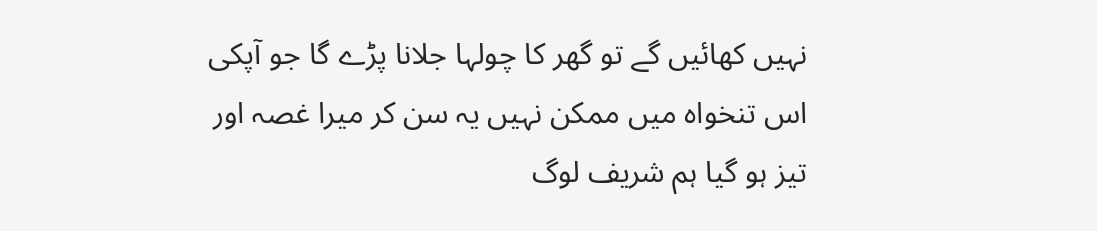نہیں کھائیں گے تو گھر کا چولہا جلانا پڑے گا جو آپکی اس تنخواہ میں ممکن نہیں یہ سن کر میرا غصہ اور تیز ہو گیا ہم شریف لوگ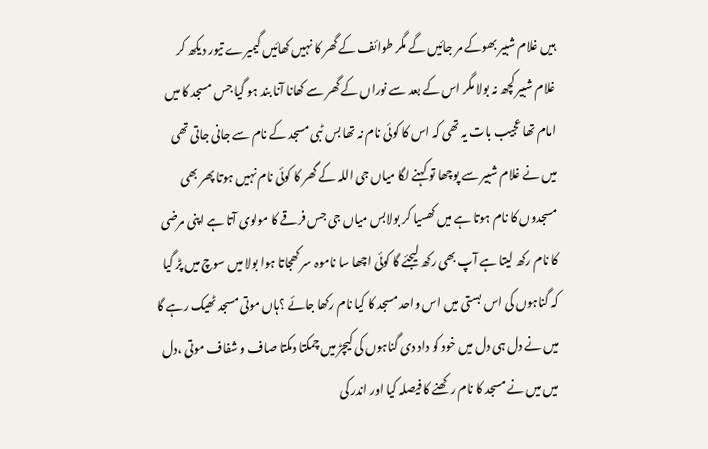ہیں غلام شبیر بھوکے مر جائیں گے مگر طوائف کے گھر کا نہیں کھائیں گیمیرے تیور دیکھ کر غلام شبیر کچھ نہ بولا مگر اس کے بعد سے نوراں کے گھر سے کھانا آنا بند ہو گیا جس مسجد کا میں امام تھا عجیب بات یہ تھی کہ اس کا کوئی نام نہ تھا بس ٹبی مسجد کے نام سے جانی جاتی تھی میں نے غلام شبیر سے پوچھا تو کہنے لگا میاں جی اللہ کے گھر کا کوئی نام نہیں ہوتا پھر بھی مسجدوں کا نام ہوتا ہے میں کھسیا کر بولابس میاں جی جس فرقے کا مولوی آتا ہے اپنی مرضی کا نام رکھ لیتا ہے آپ بھی رکھ لیجئے گا کوئی اچھا سا ناموہ سر کھجاتا ہوا بولا میں سوچ میں پڑ گیا کہ گناہوں کی اس بستی میں اس واحد مسجد کا کیا نام رکھا جائے ؟ہاں موتی مسجد ٹھیک رہے گا میں نے دل ہی دل میں خود کو داد دی گناہوں کی کیچڑ میں چمکتا دمکتا صاف و شفاف موتی ،دل میں میں نے مسجد کا نام رکھنے کا فیصلہ کیا اور اندر کی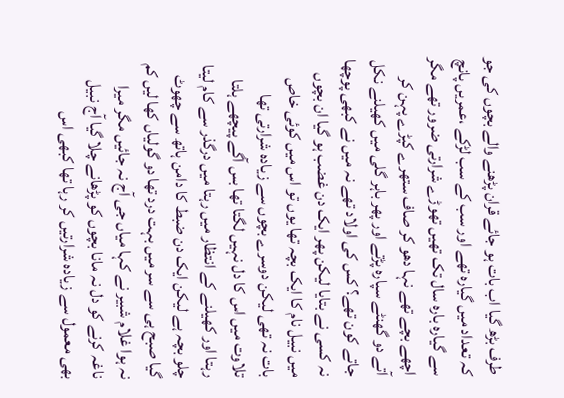طرف بڑھ گیا اب بات ہو جائے قران پڑھنے والے بچوں کی جو کہ تعداد میں گیارہ تھے اور سب کے سب لڑکے ،عمریں پانچ سے گیارہ بارہ سال تک تھیں تھوڑے شرارتی ضرور تھے مگر اچھے بچے تھے نہا دھو کر صاف ستھرے کپڑے پہن کر آتے دو گھنٹے سپارہ پڑتے اور پھر باہر گلی میں کھیلنے نکل جاتے کون تھے؟ کس کی اولاد تھے نہ میں نے کبھی پوچھا نہ کسی نے بتایا لیکن پھر ایک دن غضب ہو گیا ان بچوں میں نبیل نام کا ایک بچہ تھا یوں تو اس میں کوئی خاص بات نہ تھی لیکن دوسرے بچوں سے زیادہ شرارتی تھا تلاوت میں اس کا دل نہیں لگتا تھا بس آگے پیچھے ہلتا رہتا اور کھیلنے کے انتظار میں رہتا میں درگذر سے کام لیتا چلو بچہ ہے لیکن ایک دن ضبط کا دامن ہاتھ سے چھوٹ گیا صبح ہی سے سر میں بہت درد تھا دو گولیاں کھا لیں کم نہ ہوا غلام شبیر نے کہا میاں جی آج نہ جائیں مگر میرا ناغہ کرنے کو دل نہ مانا بچوں کو پڑھانے چلا گیا آج نبیل بھی معمول سے زیادہ شرارتیں کر رہا تھا کبھی اس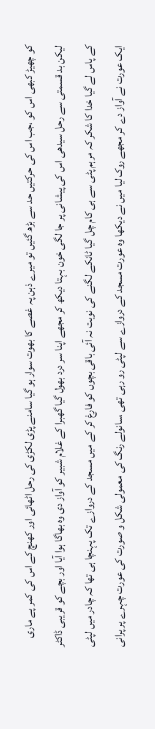کو چھیڑ کبھی اس کو ،جب اس کی حرکتیں حد سے بڑھ گئیں تو میرے ذہن پہ غصے کا بھوت سوار ہو گیا سامنے پڑی لکڑی کی رحل اٹھائی اور کھنچ کے اس کی کمر پے ماری لیکن بد قسمتی سے رحل سیدھی اس کی پیشانی پر جا لگی خون بہتا دیکھ کر مجھے اپنا سر درد بھول گیا گھبرا کے غلام شبیر کو آواز دی وہ بھاگا ہوا آیا اور بچے کو قریبی ڈاکٹر کے پاس لے گیا خدا کا شکر کہ مرہم پٹی سے ہی کام چل گیا ٹانکے لگنے کی نوبت نہ آئی باقی بچوں کو فارغ کر کے میں مسجد کے دروازے تک پہنچا ہی تھا کہ چادر میں لپٹی ایک عورت نے آواز دے کر مجھے روک لیا میں نے دیکھا وہ عورت مسجد کے دروازے سے لپٹی رو رہی تھی ،سانولے رنگ کی معمولی شکل و صورت کی عورت چہرے پر پرانی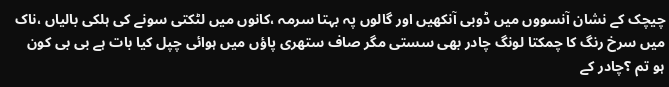چیچک کے نشان آنسووں میں ڈوبی آنکھیں اور گالوں پہ بہتا سرمہ ،کانوں میں لٹکتی سونے کی ہلکی بالیاں ،ناک میں سرخ رنگ کا چمکتا لونگ چادر بھی سستی مگر صاف ستھری پاؤں میں ہوائی چپل کیا بات ہے بی بی کون ہو تم ؟چادر کے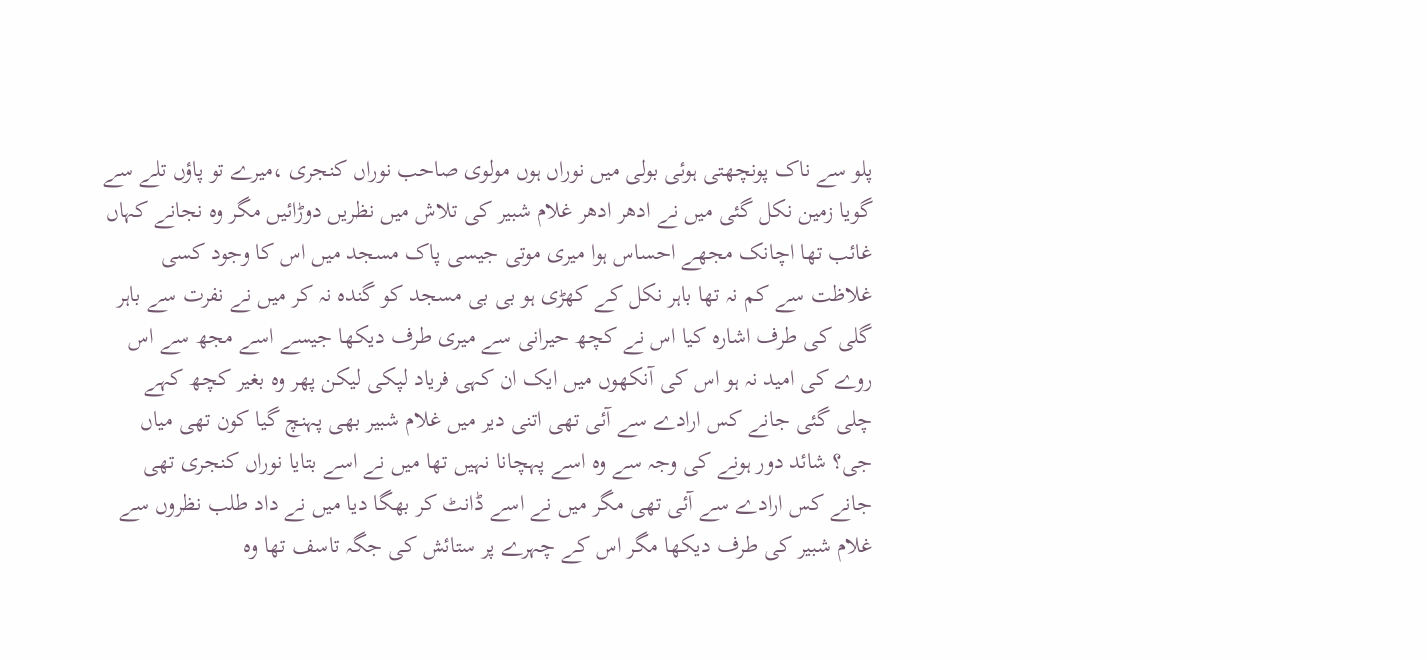پلو سے ناک پونچھتی ہوئی بولی میں نوراں ہوں مولوی صاحب نوراں کنجری ،میرے تو پاؤں تلے سے گویا زمین نکل گئی میں نے ادھر ادھر غلام شبیر کی تلاش میں نظریں دوڑائیں مگر وہ نجانے کہاں غائب تھا اچانک مجھے احساس ہوا میری موتی جیسی پاک مسجد میں اس کا وجود کسی غلاظت سے کم نہ تھا باہر نکل کے کھڑی ہو بی بی مسجد کو گندہ نہ کر میں نے نفرت سے باہر گلی کی طرف اشارہ کیا اس نے کچھ حیرانی سے میری طرف دیکھا جیسے اسے مجھ سے اس روے کی امید نہ ہو اس کی آنکھوں میں ایک ان کہی فریاد لپکی لیکن پھر وہ بغیر کچھ کہے چلی گئی جانے کس ارادے سے آئی تھی اتنی دیر میں غلام شبیر بھی پہنچ گیا کون تھی میاں جی؟ شائد دور ہونے کی وجہ سے وہ اسے پہچانا نہیں تھا میں نے اسے بتایا نوراں کنجری تھی جانے کس ارادے سے آئی تھی مگر میں نے اسے ڈانٹ کر بھگا دیا میں نے داد طلب نظروں سے غلام شبیر کی طرف دیکھا مگر اس کے چہرے پر ستائش کی جگہ تاسف تھا وہ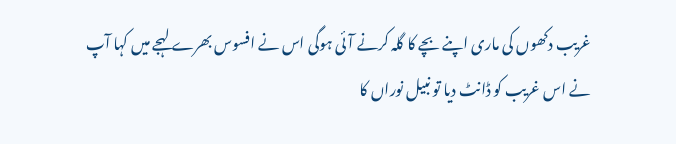غریب دکھوں کی ماری اپنے بچے کا گلہ کرنے آئی ہوگی اس نے افسوس بھرے لہجے میں کہا آپ نے اس غریب کو ڈانٹ دیا تو نبیل نوراں کا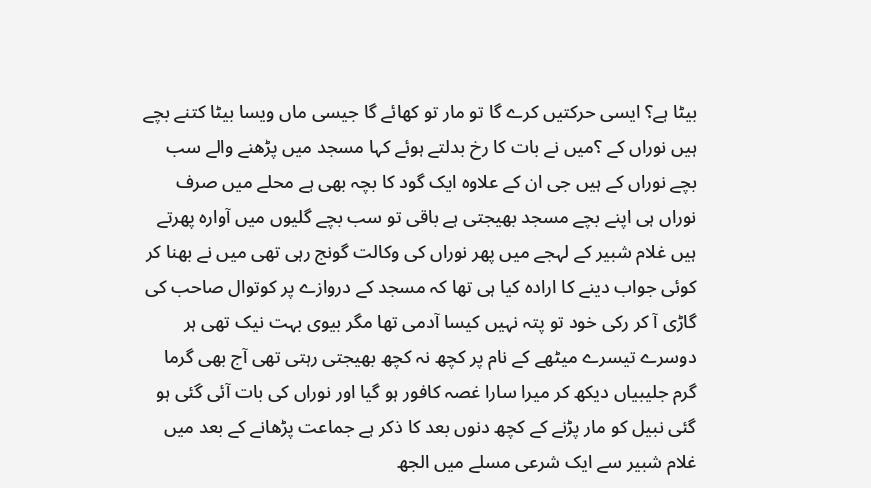بیٹا ہے؟ ایسی حرکتیں کرے گا تو مار تو کھائے گا جیسی ماں ویسا بیٹا کتنے بچے ہیں نوراں کے ؟میں نے بات کا رخ بدلتے ہوئے کہا مسجد میں پڑھنے والے سب بچے نوراں کے ہیں جی ان کے علاوہ ایک گود کا بچہ بھی ہے محلے میں صرف نوراں ہی اپنے بچے مسجد بھیجتی ہے باقی تو سب بچے گلیوں میں آوارہ پھرتے ہیں غلام شبیر کے لہجے میں پھر نوراں کی وکالت گونج رہی تھی میں نے بھنا کر کوئی جواب دینے کا ارادہ کیا ہی تھا کہ مسجد کے دروازے پر کوتوال صاحب کی گاڑی آ کر رکی خود تو پتہ نہیں کیسا آدمی تھا مگر بیوی بہت نیک تھی ہر دوسرے تیسرے میٹھے کے نام پر کچھ نہ کچھ بھیجتی رہتی تھی آج بھی گرما گرم جلیبیاں دیکھ کر میرا سارا غصہ کافور ہو گیا اور نوراں کی بات آئی گئی ہو گئی نبیل کو مار پڑنے کے کچھ دنوں بعد کا ذکر ہے جماعت پڑھانے کے بعد میں غلام شبیر سے ایک شرعی مسلے میں الجھ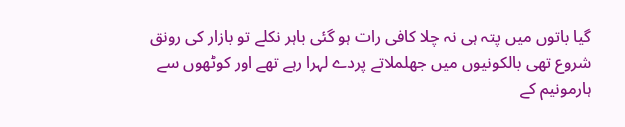گیا باتوں میں پتہ ہی نہ چلا کافی رات ہو گئی باہر نکلے تو بازار کی رونق شروع تھی بالکونیوں میں جھلملاتے پردے لہرا رہے تھے اور کوٹھوں سے ہارمونیم کے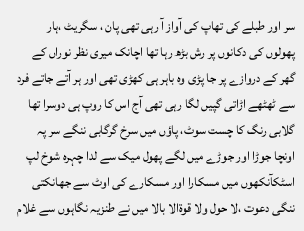سر اور طبلے کی تھاپ کی آواز آ رہی تھی پان ، سگریٹ ،ہار پھولوں کی دکانوں پر رش بڑھ رہا تھا اچانک میری نظر نوراں کے گھر کے دروازے پر جا پڑی وہ باہر ہی کھڑی تھی اور ہر آتے جاتے فرد سے ٹھٹھے اڑاتی گپیں لگا رہی تھی آج اس کا روپ ہی دوسرا تھا گلابی رنگ کا چست سوٹ، پاؤں میں سرخ گرگابی ننگے سر پہ اونچا جوڑا اور جوڑے میں لگے پھول میک سے لدا چہرہ شوخ لپ اسٹکآنکھوں میں مسکارا اور مسکارے کی اوٹ سے جھانکتی ننگی دعوت ،لا حول ولا قوۃالا بالا میں نے طنزیہ نگاہوں سے غلام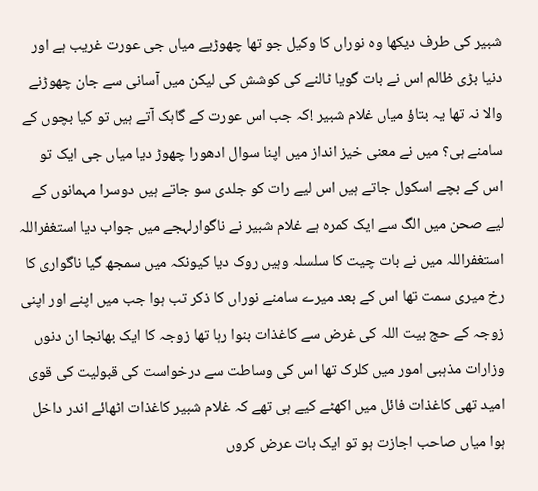شبیر کی طرف دیکھا وہ نوراں کا وکیل جو تھا چھوڑیے میاں جی عورت غریب ہے اور دنیا بڑی ظالم اس نے بات گویا ٹالنے کی کوشش کی لیکن میں آسانی سے جان چھوڑنے والا نہ تھا یہ بتاؤ میاں غلام شبیر !کہ جب اس عورت کے گاہک آتے ہیں تو کیا بچوں کے سامنے ہی؟ میں نے معنی خیز انداز میں اپنا سوال ادھورا چھوڑ دیا میاں جی ایک تو اس کے بچے اسکول جاتے ہیں اس لیے رات کو جلدی سو جاتے ہیں دوسرا مہمانوں کے لیے صحن میں الگ سے ایک کمرہ ہے غلام شبیر نے ناگوارلہجے میں جواب دیا استغفراللہ استغفراللہ میں نے بات چیت کا سلسلہ وہیں روک دیا کیونکہ میں سمجھ گیا ناگواری کا رخ میری سمت تھا اس کے بعد میرے سامنے نوراں کا ذکر تب ہوا جب میں اپنے اور اپنی زوجہ کے حج بیت اللہ کی غرض سے کاغذات بنوا رہا تھا زوجہ کا ایک بھانجا ان دنوں وزارات مذہبی امور میں کلرک تھا اس کی وساطت سے درخواست کی قبولیت کی قوی امید تھی کاغذات فائل میں اکھٹے کیے ہی تھے کہ غلام شبیر کاغذات اٹھائے اندر داخل ہوا میاں صاحب اجازت ہو تو ایک بات عرض کروں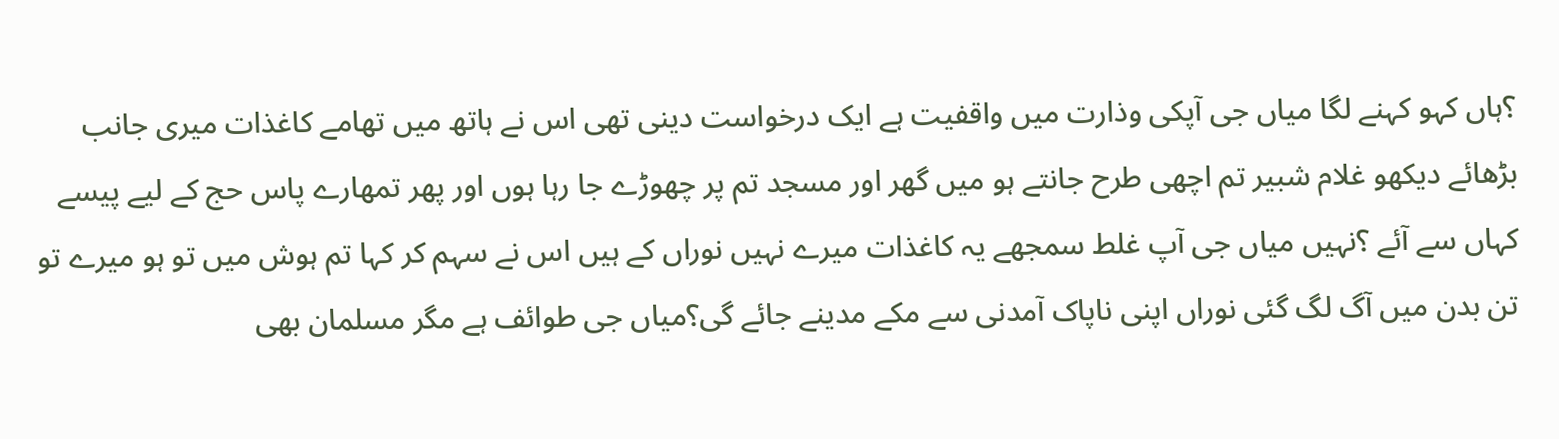؟ہاں کہو کہنے لگا میاں جی آپکی وذارت میں واقفیت ہے ایک درخواست دینی تھی اس نے ہاتھ میں تھامے کاغذات میری جانب بڑھائے دیکھو غلام شبیر تم اچھی طرح جانتے ہو میں گھر اور مسجد تم پر چھوڑے جا رہا ہوں اور پھر تمھارے پاس حج کے لیے پیسے کہاں سے آئے ؟نہیں میاں جی آپ غلط سمجھے یہ کاغذات میرے نہیں نوراں کے ہیں اس نے سہم کر کہا تم ہوش میں تو ہو میرے تو تن بدن میں آگ لگ گئی نوراں اپنی ناپاک آمدنی سے مکے مدینے جائے گی؟میاں جی طوائف ہے مگر مسلمان بھی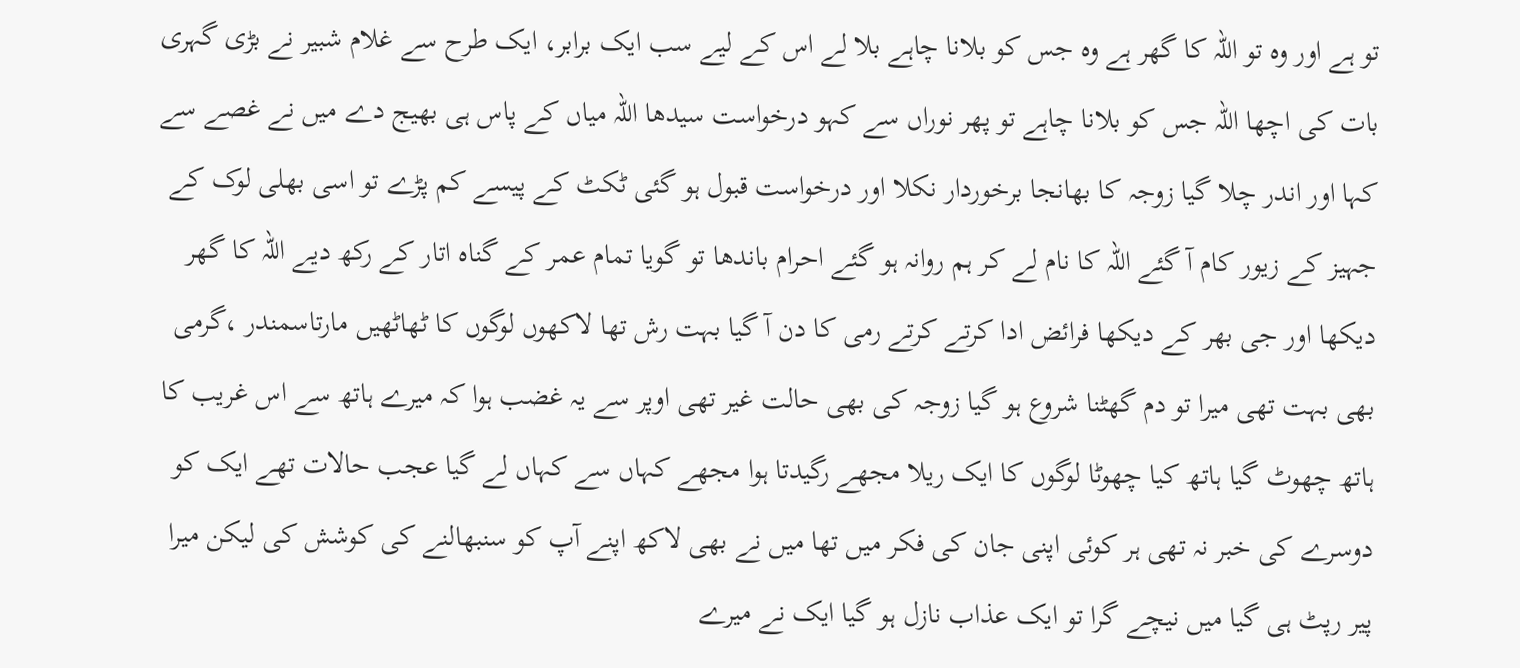تو ہے اور وہ تو اللہ کا گھر ہے وہ جس کو بلانا چاہے بلا لے اس کے لیے سب ایک برابر، ایک طرح سے غلام شبیر نے بڑی گہری بات کی اچھا اللہ جس کو بلانا چاہے تو پھر نوراں سے کہو درخواست سیدھا اللہ میاں کے پاس ہی بھیج دے میں نے غصے سے کہا اور اندر چلا گیا زوجہ کا بھانجا برخوردار نکلا اور درخواست قبول ہو گئی ٹکٹ کے پیسے کم پڑے تو اسی بھلی لوک کے جہیز کے زیور کام آ گئے اللہ کا نام لے کر ہم روانہ ہو گئے احرام باندھا تو گویا تمام عمر کے گناہ اتار کے رکھ دیے اللہ کا گھر دیکھا اور جی بھر کے دیکھا فرائض ادا کرتے کرتے رمی کا دن آ گیا بہت رش تھا لاکھوں لوگوں کا ٹھاٹھیں مارتاسمندر ،گرمی بھی بہت تھی میرا تو دم گھٹنا شروع ہو گیا زوجہ کی بھی حالت غیر تھی اوپر سے یہ غضب ہوا کہ میرے ہاتھ سے اس غریب کا ہاتھ چھوٹ گیا ہاتھ کیا چھوٹا لوگوں کا ایک ریلا مجھے رگیدتا ہوا مجھے کہاں سے کہاں لے گیا عجب حالات تھے ایک کو دوسرے کی خبر نہ تھی ہر کوئی اپنی جان کی فکر میں تھا میں نے بھی لاکھ اپنے آپ کو سنبھالنے کی کوشش کی لیکن میرا پیر رپٹ ہی گیا میں نیچے گرا تو ایک عذاب نازل ہو گیا ایک نے میرے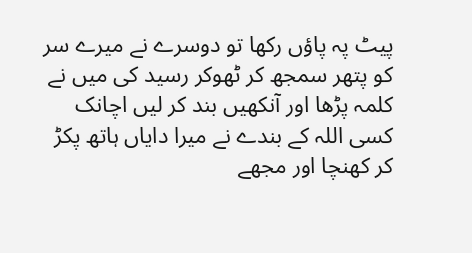پیٹ پہ پاؤں رکھا تو دوسرے نے میرے سر کو پتھر سمجھ کر ٹھوکر رسید کی میں نے کلمہ پڑھا اور آنکھیں بند کر لیں اچانک کسی اللہ کے بندے نے میرا دایاں ہاتھ پکڑ کر کھنچا اور مجھے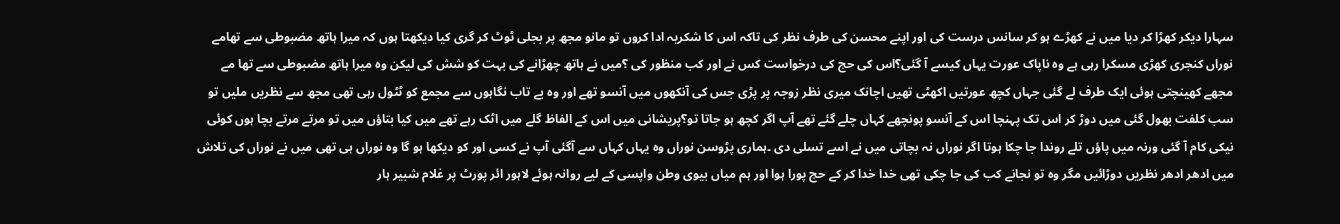سہارا دیکر کھڑا کر دیا میں نے کھڑے ہو کر سانس درست کی اور اپنے محسن کی طرف نظر کی تاکہ اس کا شکریہ ادا کروں تو مانو مجھ پر بجلی ٹوٹ کر گری کیا دیکھتا ہوں کہ میرا ہاتھ مضبوطی سے تھامے نوراں کنجری کھڑی مسکرا رہی ہے وہ ناپاک عورت یہاں کیسے آ گئی؟اس کی حج کی درخواست کس نے اور کب منظور کی ؟میں نے ہاتھ چھڑانے کی بہت کو شش کی لیکن وہ میرا ہاتھ مضبوطی سے تھا مے مجھے کھینچتی ہوئی ایک طرف لے گئی جہاں کچھ عورتیں اکھٹی تھیں اچانک میری نظر زوجہ پر پڑی جس کی آنکھوں میں آنسو تھے اور وہ بے تاب نگاہوں سے مجمع کو ٹٹول رہی تھی مجھ سے نظریں ملیں تو سب کلفت بھول گئی میں دوڑ کر اس تک پہنچا اس کے آنسو پونچھے کہاں چلے گئے تھے آپ اگر کچھ ہو جاتا تو؟پریشانی میں اس کے الفاظ گلے میں اٹک رہے تھے میں کیا بتاؤں میں تو مرتے مرتے بچا ہوں کوئی نیکی کام آ گئی ورنہ میں پاؤں تلے روندا جا چکا ہوتا اگر نوراں نہ بچاتی میں نے اسے تسلی دی ۔ہماری پڑوسن نوراں وہ یہاں کہاں سے آگئی آپ نے کسی اور کو دیکھا ہو گا وہ نوراں ہی تھی میں نے نوراں کی تلاش میں ادھر ادھر نظریں دوڑائیں مگر وہ تو نجانے کب کی جا چکی تھی خدا خدا کر کے حج پورا ہوا اور ہم میاں بیوی وطن واپسی کے لیے روانہ ہوئے لاہور ائر پورٹ پر غلام شبیر ہار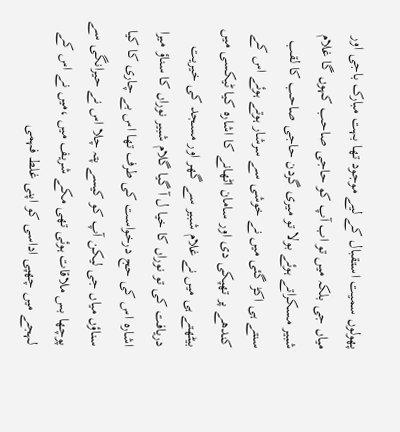پھولوں سمیت استقبال کے لیے موجود تھا بہت مبارک باجی اور میاں جی بلکہ میں تو اب آپ کو حاجی صاحب کہوں گا غلام شبیر مسکراتے ہوئے بولا تو میری گردن حاجی صاحب کا لقب سنتے ہی اکڑ گئی میں نے خوشی سے سرشار ہوتے ہوئے اس کے کندھے پر تھپکی دی اور سامان اٹھانے کا اشارہ کیا ٹیکسی میں بیٹھتے ہی میں نے غلام شبیر سے گھر اور مسجد کی خیریت دریافت کی تو نوراں کا خیا ل آ گیا گلام شبیر نوراں کا سناؤ میرا اشارہ اس کی حج درخواست کی طرف تھا اس بے چاری کا کیا سناؤں میاں جی لیکن آپ کو کیسے پتہ چلا اس نے حیرانگی سے پوچھا بس ملاقات ہوئی تھی مکے شریف میں ،میں نے اس کے لہجے میں چھپی اداسی کو اپنی غلط فہمی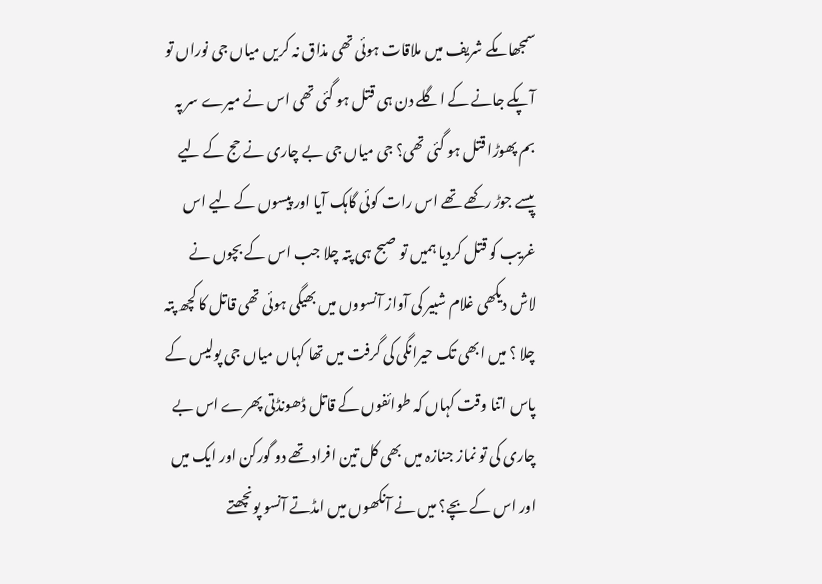سمجھا مکے شریف میں ملاقات ہوئی تھی مذاق نہ کریں میاں جی نوراں تو آپکے جانے کے اگلے دن ہی قتل ہو گئی تھی اس نے میرے سر پہ بم پھوڑا قتل ہو گئی تھی؟ جی میاں جی بے چاری نے حج کے لیے پیسے جوڑ رکھے تھے اس رات کوئی گاہک آیا اور پیسوں کے لیے اس غریب کو قتل کردیا ہمیں تو صبح ہی پتہ چلا جب اس کے بچوں نے لاش دیکھی غلام شبیر کی آواز آنسووں میں بھیگی ہوئی تھی قاتل کا کچھ پتہ چلا ؟ میں ابھی تک حیرانگی کی گرفت میں تھا کہاں میاں جی پولیس کے پاس اتنا وقت کہاں کہ طوائفوں کے قاتل ڈھونڈتی پھرے اس بے چاری کی تو نماز جنازہ میں بھی کل تین افراد تھے دو گورکن اور ایک میں اور اس کے بچے؟ میں نے آنکھوں میں امڈتے آنسو پونچھتے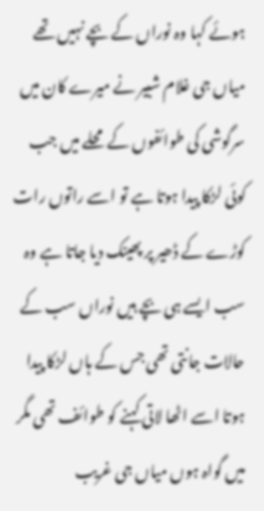ہوئے کہا وہ نوراں کے بچے نہیں تھے میاں جی غلام شبیر نے میرے کان میں سرگوشی کی طوائفوں کے محلے میں جب کوئی لڑکا پیدا ہوتا ہے تو اسے راتوں رات کوڑے کے ڈھیر پر پھینک دیا جاتا ہے وہ سب ایسے ہی بچے ہیں نوراں سب کے حالات جانتی تھی جس کے ہاں لڑکا پیدا ہوتا اسے اٹھا لاتی کہنے کو طوائف تھی مگر میں گواہ ہوں میاں جی غریب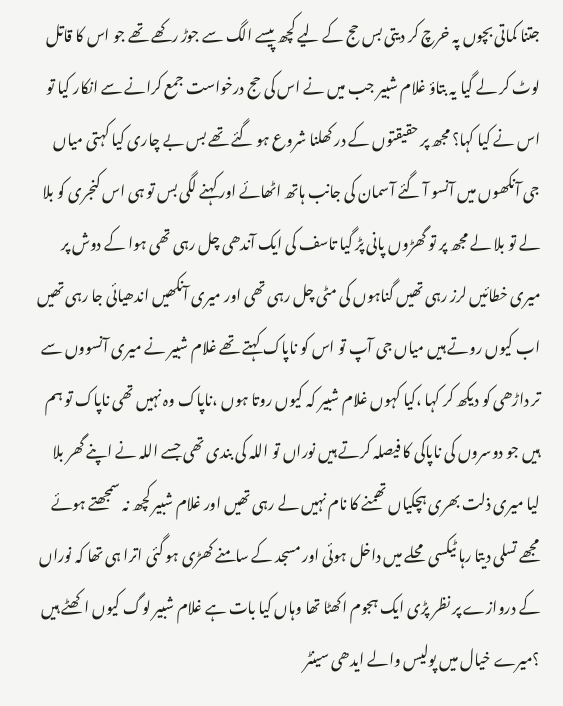جتنا کماتی بچوں پہ خرچ کر دیتی بس حج کے لیے کچھ پیسے الگ سے جوڑ رکھے تھے جو اس کا قاتل لوٹ کر لے گیا یہ بتاؤ غلام شبیر جب میں نے اس کی حج درخواست جمع کرانے سے انکار کیا تو اس نے کیا کہا؟ مجھ پر حقیقتوں کے در کھلنا شروع ہو گئے تھے بس بے چاری کیا کہتی میاں جی آنکھوں میں آنسو آ گئے آسمان کی جانب ہاتھ اٹھائے اور کہنے لگی بس تو ہی اس کنجری کو بلا لے تو بلا لے مجھ پر تو گھڑوں پانی پڑ گیا تاسف کی ایک آندھی چل رہی تھی ہوا کے دوش پر میری خطائیں لرز رہی تھیں گناہوں کی مٹی چل رہی تھی اور میری آنکھیں اندھیائی جا رہی تھیں اب کیوں روتے ہیں میاں جی آپ تو اس کو ناپاک کہتے تھے غلام شبیر نے میری آنسووں سے تر داڑھی کو دیکھ کر کہا ،کیا کہوں غلام شبیر کہ کیوں روتا ہوں ،ناپاک وہ نہیں تھی ناپاک تو ہم ہیں جو دوسروں کی ناپاکی کا فیصلہ کرتے ہیں نوراں تو اللہ کی بندی تھی جسے اللہ نے اپنے گھر بلا لیا میری ذلت بھری ہچکیاں تھمنے کا نام نہیں لے رہی تھیں اور غلام شبیر کچھ نہ سمجھتے ہوئے مجھے تسلی دیتا رہا ٹیکسی محلے میں داخل ہوئی اور مسجد کے سامنے کھڑی ہو گئی اترا ہی تھا کہ نوراں کے دروازے پر نظر پڑی ایک ہجوم اکھٹا تھا وہاں کیا بات ہے غلام شبیر لوگ کیوں اکھٹے ہیں ؟میرے خیال میں پولیس والے ایدھی سینٹر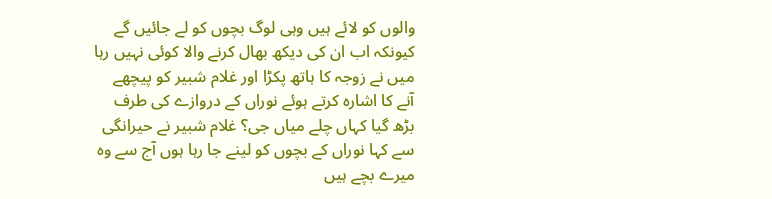والوں کو لائے ہیں وہی لوگ بچوں کو لے جائیں گے کیونکہ اب ان کی دیکھ بھال کرنے والا کوئی نہیں رہا میں نے زوجہ کا ہاتھ پکڑا اور غلام شبیر کو پیچھے آنے کا اشارہ کرتے ہوئے نوراں کے دروازے کی طرف بڑھ گیا کہاں چلے میاں جی؟ غلام شبیر نے حیرانگی سے کہا نوراں کے بچوں کو لینے جا رہا ہوں آج سے وہ میرے بچے ہیں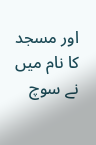اور مسجد کا نام میں نے سوچ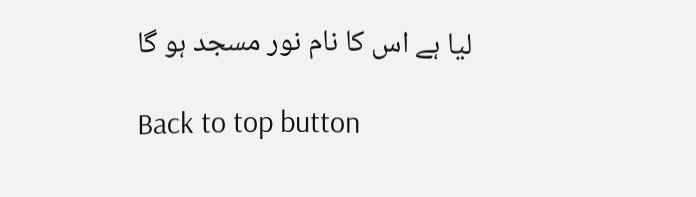لیا ہے اس کا نام نور مسجد ہو گا

Back to top button